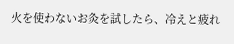火を使わないお灸を試したら、冷えと疲れ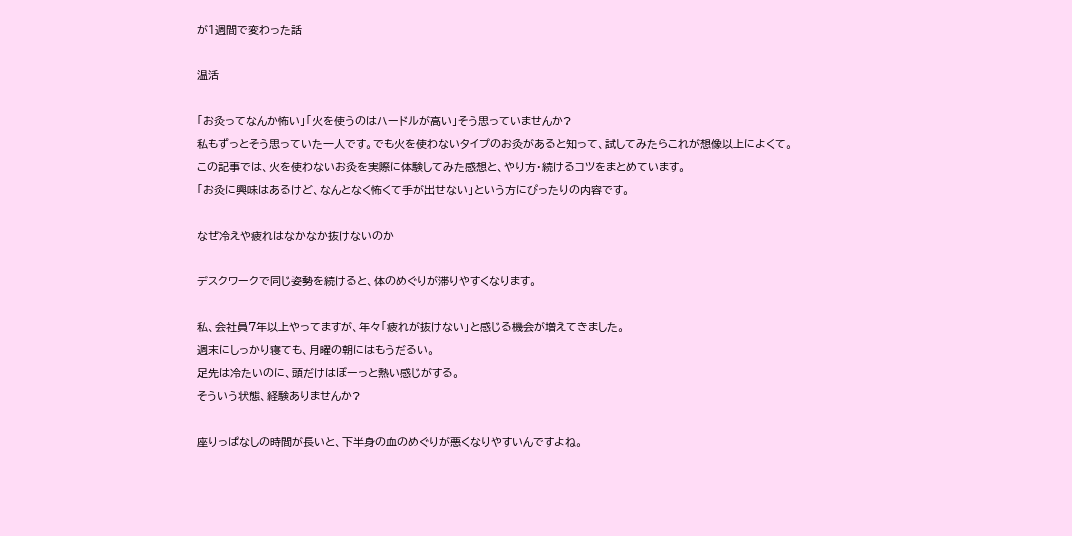が1週間で変わった話

温活

「お灸ってなんか怖い」「火を使うのはハードルが高い」そう思っていませんか?
私もずっとそう思っていた一人です。でも火を使わないタイプのお灸があると知って、試してみたらこれが想像以上によくて。
この記事では、火を使わないお灸を実際に体験してみた感想と、やり方・続けるコツをまとめています。
「お灸に興味はあるけど、なんとなく怖くて手が出せない」という方にぴったりの内容です。

なぜ冷えや疲れはなかなか抜けないのか

デスクワークで同じ姿勢を続けると、体のめぐりが滞りやすくなります。

私、会社員7年以上やってますが、年々「疲れが抜けない」と感じる機会が増えてきました。
週末にしっかり寝ても、月曜の朝にはもうだるい。
足先は冷たいのに、頭だけはぼーっと熱い感じがする。
そういう状態、経験ありませんか?

座りっぱなしの時間が長いと、下半身の血のめぐりが悪くなりやすいんですよね。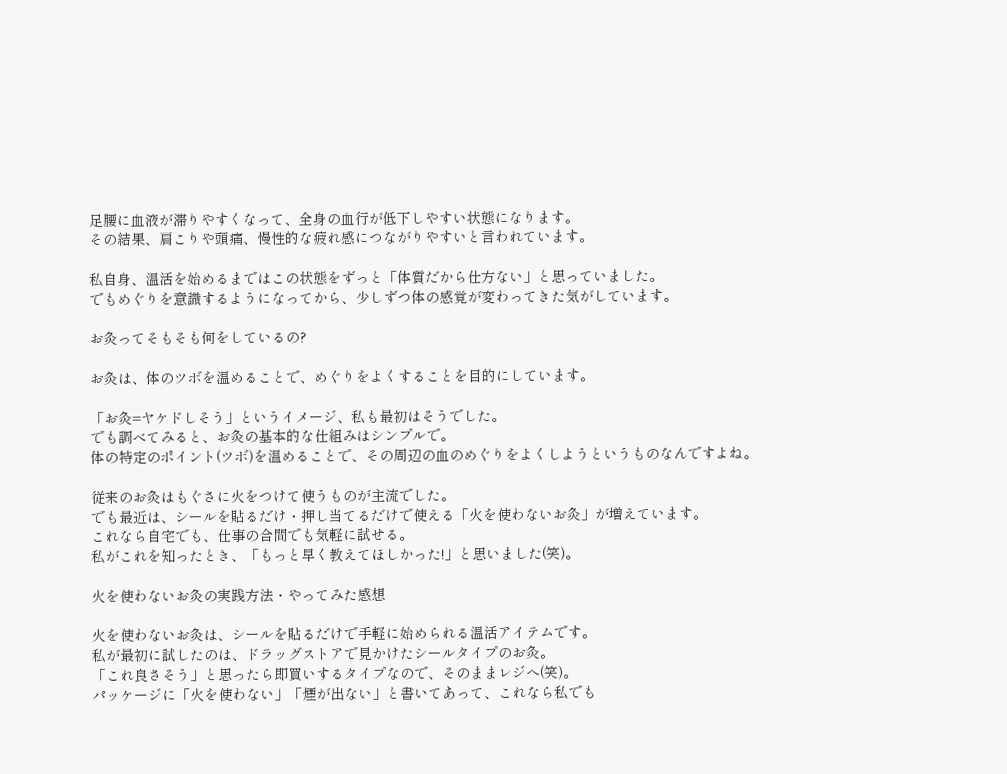足腰に血液が滞りやすくなって、全身の血行が低下しやすい状態になります。
その結果、肩こりや頭痛、慢性的な疲れ感につながりやすいと言われています。

私自身、温活を始めるまではこの状態をずっと「体質だから仕方ない」と思っていました。
でもめぐりを意識するようになってから、少しずつ体の感覚が変わってきた気がしています。

お灸ってそもそも何をしているの?

お灸は、体のツボを温めることで、めぐりをよくすることを目的にしています。

「お灸=ヤケドしそう」というイメージ、私も最初はそうでした。
でも調べてみると、お灸の基本的な仕組みはシンプルで。
体の特定のポイント(ツボ)を温めることで、その周辺の血のめぐりをよくしようというものなんですよね。

従来のお灸はもぐさに火をつけて使うものが主流でした。
でも最近は、シールを貼るだけ・押し当てるだけで使える「火を使わないお灸」が増えています。
これなら自宅でも、仕事の合間でも気軽に試せる。
私がこれを知ったとき、「もっと早く教えてほしかった!」と思いました(笑)。

火を使わないお灸の実践方法・やってみた感想

火を使わないお灸は、シールを貼るだけで手軽に始められる温活アイテムです。
私が最初に試したのは、ドラッグストアで見かけたシールタイプのお灸。
「これ良さそう」と思ったら即買いするタイプなので、そのままレジへ(笑)。
パッケージに「火を使わない」「煙が出ない」と書いてあって、これなら私でも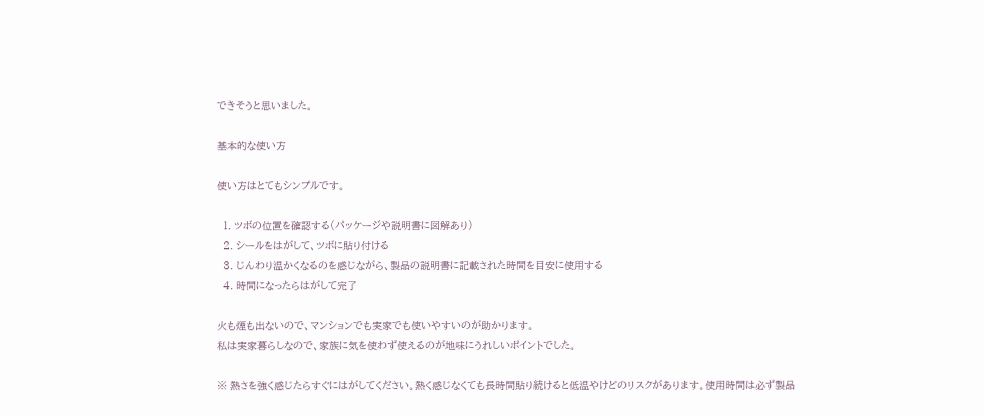できそうと思いました。

基本的な使い方

使い方はとてもシンプルです。

  1. ツボの位置を確認する(パッケージや説明書に図解あり)
  2. シールをはがして、ツボに貼り付ける
  3. じんわり温かくなるのを感じながら、製品の説明書に記載された時間を目安に使用する
  4. 時間になったらはがして完了

火も煙も出ないので、マンションでも実家でも使いやすいのが助かります。
私は実家暮らしなので、家族に気を使わず使えるのが地味にうれしいポイントでした。

※ 熱さを強く感じたらすぐにはがしてください。熱く感じなくても長時間貼り続けると低温やけどのリスクがあります。使用時間は必ず製品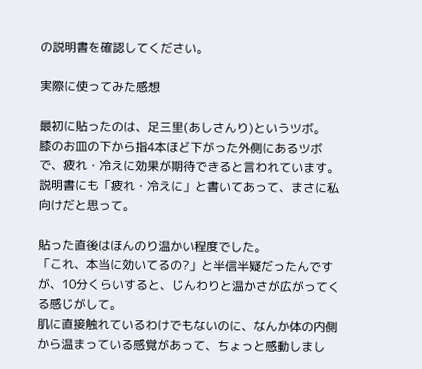の説明書を確認してください。

実際に使ってみた感想

最初に貼ったのは、足三里(あしさんり)というツボ。
膝のお皿の下から指4本ほど下がった外側にあるツボで、疲れ・冷えに効果が期待できると言われています。
説明書にも「疲れ・冷えに」と書いてあって、まさに私向けだと思って。

貼った直後はほんのり温かい程度でした。
「これ、本当に効いてるの?」と半信半疑だったんですが、10分くらいすると、じんわりと温かさが広がってくる感じがして。
肌に直接触れているわけでもないのに、なんか体の内側から温まっている感覚があって、ちょっと感動しまし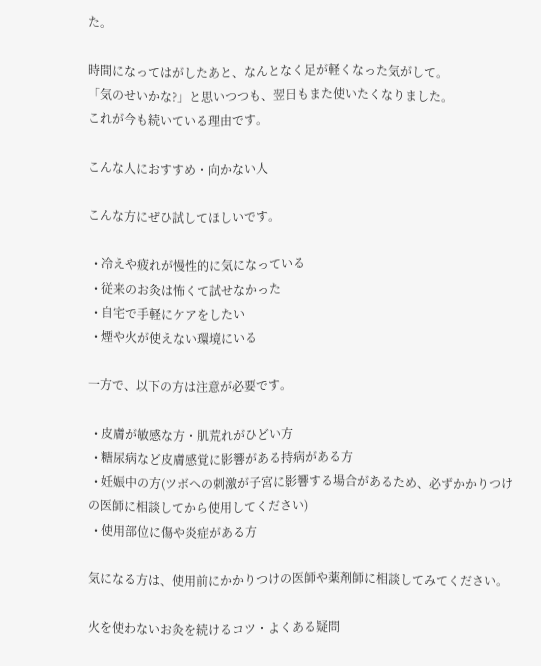た。

時間になってはがしたあと、なんとなく足が軽くなった気がして。
「気のせいかな?」と思いつつも、翌日もまた使いたくなりました。
これが今も続いている理由です。

こんな人におすすめ・向かない人

こんな方にぜひ試してほしいです。

  • 冷えや疲れが慢性的に気になっている
  • 従来のお灸は怖くて試せなかった
  • 自宅で手軽にケアをしたい
  • 煙や火が使えない環境にいる

一方で、以下の方は注意が必要です。

  • 皮膚が敏感な方・肌荒れがひどい方
  • 糖尿病など皮膚感覚に影響がある持病がある方
  • 妊娠中の方(ツボへの刺激が子宮に影響する場合があるため、必ずかかりつけの医師に相談してから使用してください)
  • 使用部位に傷や炎症がある方

気になる方は、使用前にかかりつけの医師や薬剤師に相談してみてください。

火を使わないお灸を続けるコツ・よくある疑問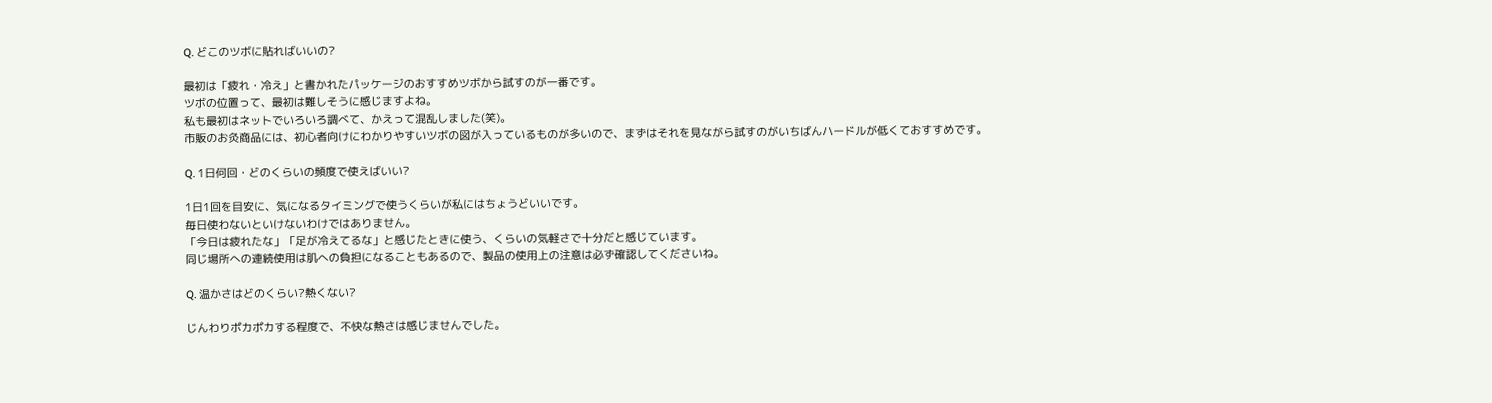Q. どこのツボに貼ればいいの?

最初は「疲れ・冷え」と書かれたパッケージのおすすめツボから試すのが一番です。
ツボの位置って、最初は難しそうに感じますよね。
私も最初はネットでいろいろ調べて、かえって混乱しました(笑)。
市販のお灸商品には、初心者向けにわかりやすいツボの図が入っているものが多いので、まずはそれを見ながら試すのがいちばんハードルが低くておすすめです。

Q. 1日何回・どのくらいの頻度で使えばいい?

1日1回を目安に、気になるタイミングで使うくらいが私にはちょうどいいです。
毎日使わないといけないわけではありません。
「今日は疲れたな」「足が冷えてるな」と感じたときに使う、くらいの気軽さで十分だと感じています。
同じ場所への連続使用は肌への負担になることもあるので、製品の使用上の注意は必ず確認してくださいね。

Q. 温かさはどのくらい?熱くない?

じんわりポカポカする程度で、不快な熱さは感じませんでした。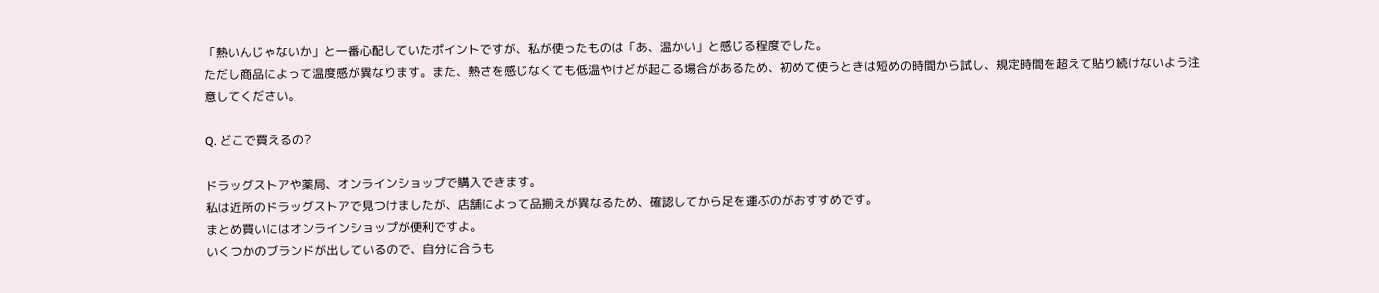「熱いんじゃないか」と一番心配していたポイントですが、私が使ったものは「あ、温かい」と感じる程度でした。
ただし商品によって温度感が異なります。また、熱さを感じなくても低温やけどが起こる場合があるため、初めて使うときは短めの時間から試し、規定時間を超えて貼り続けないよう注意してください。

Q. どこで買えるの?

ドラッグストアや薬局、オンラインショップで購入できます。
私は近所のドラッグストアで見つけましたが、店舗によって品揃えが異なるため、確認してから足を運ぶのがおすすめです。
まとめ買いにはオンラインショップが便利ですよ。
いくつかのブランドが出しているので、自分に合うも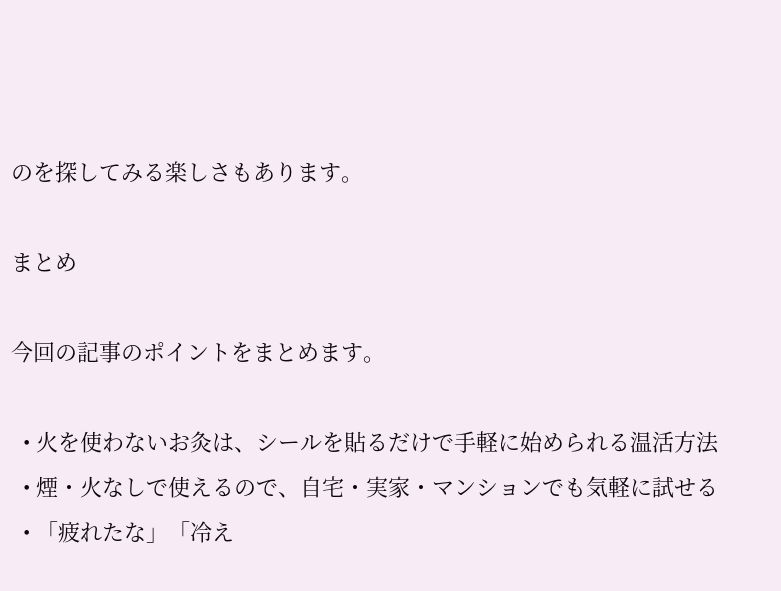のを探してみる楽しさもあります。

まとめ

今回の記事のポイントをまとめます。

  • 火を使わないお灸は、シールを貼るだけで手軽に始められる温活方法
  • 煙・火なしで使えるので、自宅・実家・マンションでも気軽に試せる
  • 「疲れたな」「冷え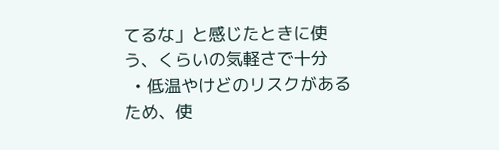てるな」と感じたときに使う、くらいの気軽さで十分
  • 低温やけどのリスクがあるため、使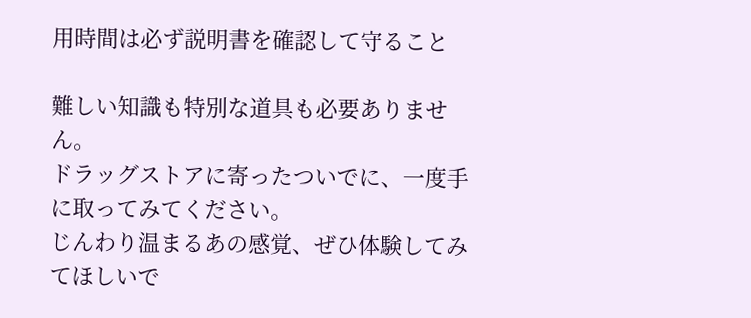用時間は必ず説明書を確認して守ること

難しい知識も特別な道具も必要ありません。
ドラッグストアに寄ったついでに、一度手に取ってみてください。
じんわり温まるあの感覚、ぜひ体験してみてほしいで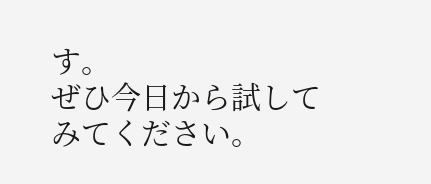す。
ぜひ今日から試してみてください。